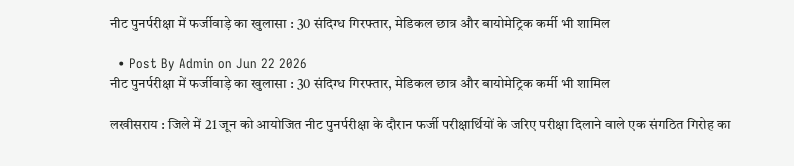नीट पुनर्परीक्षा में फर्जीवाड़े का खुलासा : 30 संदिग्ध गिरफ्तार, मेडिकल छात्र और बायोमेट्रिक कर्मी भी शामिल

  • Post By Admin on Jun 22 2026
नीट पुनर्परीक्षा में फर्जीवाड़े का खुलासा : 30 संदिग्ध गिरफ्तार, मेडिकल छात्र और बायोमेट्रिक कर्मी भी शामिल

लखीसराय : जिले में 21 जून को आयोजित नीट पुनर्परीक्षा के दौरान फर्जी परीक्षार्थियों के जरिए परीक्षा दिलाने वाले एक संगठित गिरोह का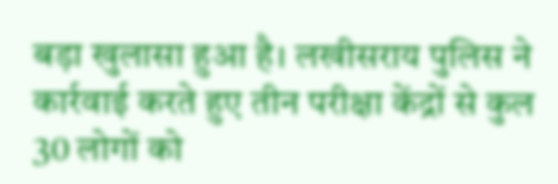बड़ा खुलासा हुआ है। लखीसराय पुलिस ने कार्रवाई करते हुए तीन परीक्षा केंद्रों से कुल 30 लोगों को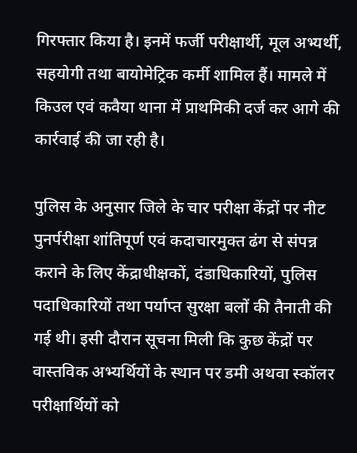गिरफ्तार किया है। इनमें फर्जी परीक्षार्थी, मूल अभ्यर्थी, सहयोगी तथा बायोमेट्रिक कर्मी शामिल हैं। मामले में किउल एवं कवैया थाना में प्राथमिकी दर्ज कर आगे की कार्रवाई की जा रही है।

पुलिस के अनुसार जिले के चार परीक्षा केंद्रों पर नीट पुनर्परीक्षा शांतिपूर्ण एवं कदाचारमुक्त ढंग से संपन्न कराने के लिए केंद्राधीक्षकों, दंडाधिकारियों, पुलिस पदाधिकारियों तथा पर्याप्त सुरक्षा बलों की तैनाती की गई थी। इसी दौरान सूचना मिली कि कुछ केंद्रों पर वास्तविक अभ्यर्थियों के स्थान पर डमी अथवा स्कॉलर परीक्षार्थियों को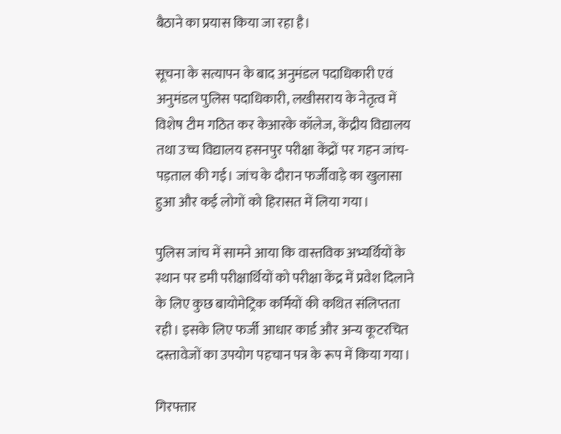बैठाने का प्रयास किया जा रहा है।

सूचना के सत्यापन के बाद अनुमंडल पदाधिकारी एवं अनुमंडल पुलिस पदाधिकारी, लखीसराय के नेतृत्व में विशेष टीम गठित कर केआरके कॉलेज, केंद्रीय विद्यालय तथा उच्च विद्यालय हसनपुर परीक्षा केंद्रों पर गहन जांच-पड़ताल की गई। जांच के दौरान फर्जीवाड़े का खुलासा हुआ और कई लोगों को हिरासत में लिया गया।

पुलिस जांच में सामने आया कि वास्तविक अभ्यर्थियों के स्थान पर डमी परीक्षार्थियों को परीक्षा केंद्र में प्रवेश दिलाने के लिए कुछ बायोमेट्रिक कर्मियों की कथित संलिप्तता रही। इसके लिए फर्जी आधार कार्ड और अन्य कूटरचित दस्तावेजों का उपयोग पहचान पत्र के रूप में किया गया।

गिरफ्तार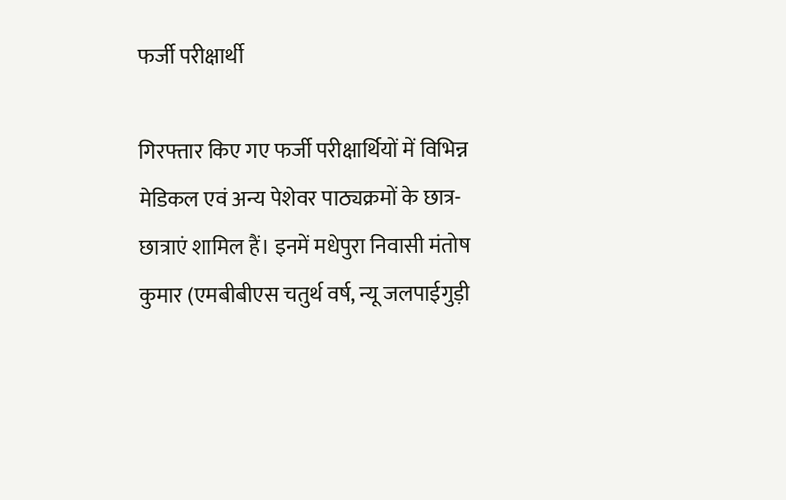फर्जी परीक्षार्थी

गिरफ्तार किए गए फर्जी परीक्षार्थियों में विभिन्न मेडिकल एवं अन्य पेशेवर पाठ्यक्रमों के छात्र-छात्राएं शामिल हैं। इनमें मधेपुरा निवासी मंतोष कुमार (एमबीबीएस चतुर्थ वर्ष, न्यू जलपाईगुड़ी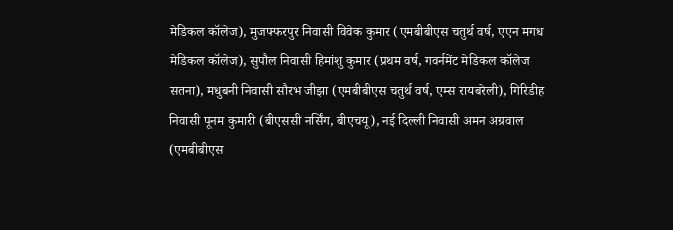मेडिकल कॉलेज), मुजफ्फरपुर निवासी विवेक कुमार (एमबीबीएस चतुर्थ वर्ष, एएन मगध मेडिकल कॉलेज), सुपौल निवासी हिमांशु कुमार (प्रथम वर्ष, गवर्नमेंट मेडिकल कॉलेज सतना), मधुबनी निवासी सौरभ जीझा (एमबीबीएस चतुर्थ वर्ष, एम्स रायबरेली), गिरिडीह निवासी पूनम कुमारी (बीएससी नर्सिंग, बीएचयू), नई दिल्ली निवासी अमन अग्रवाल (एमबीबीएस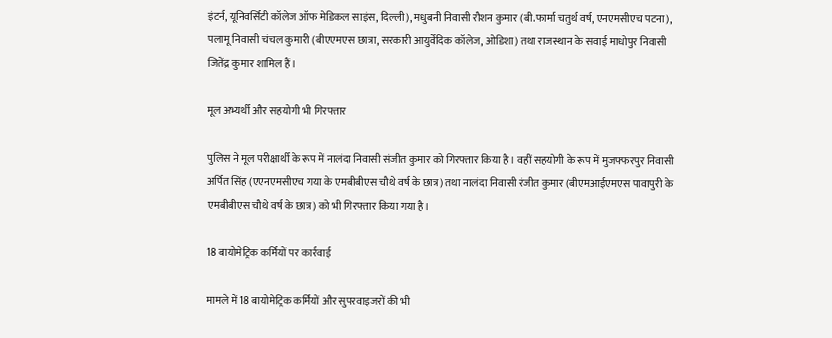इंटर्न, यूनिवर्सिटी कॉलेज ऑफ मेडिकल साइंस, दिल्ली), मधुबनी निवासी रौशन कुमार (बी.फार्मा चतुर्थ वर्ष, एनएमसीएच पटना), पलामू निवासी चंचल कुमारी (बीएएमएस छात्रा, सरकारी आयुर्वेदिक कॉलेज, ओडिशा) तथा राजस्थान के सवाई माधोपुर निवासी जितेंद्र कुमार शामिल हैं।

मूल अभ्यर्थी और सहयोगी भी गिरफ्तार

पुलिस ने मूल परीक्षार्थी के रूप में नालंदा निवासी संजीत कुमार को गिरफ्तार किया है। वहीं सहयोगी के रूप में मुजफ्फरपुर निवासी अर्पित सिंह (एएनएमसीएच गया के एमबीबीएस चौथे वर्ष के छात्र) तथा नालंदा निवासी रंजीत कुमार (बीएमआईएमएस पावापुरी के एमबीबीएस चौथे वर्ष के छात्र) को भी गिरफ्तार किया गया है।

18 बायोमेट्रिक कर्मियों पर कार्रवाई

मामले में 18 बायोमेट्रिक कर्मियों और सुपरवाइजरों की भी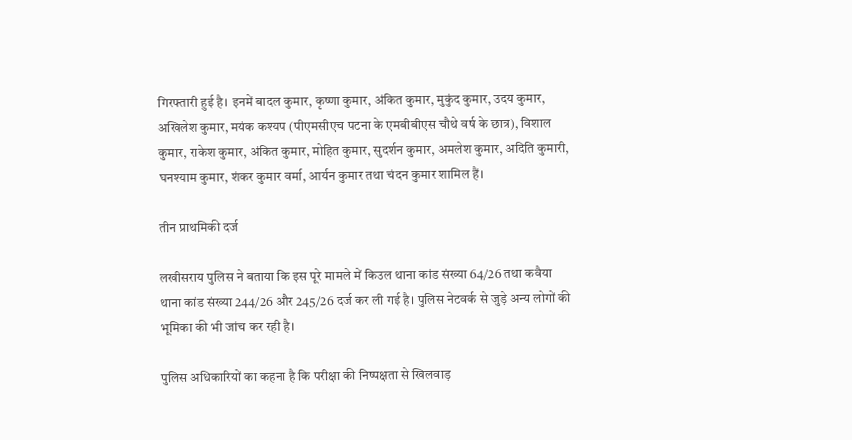गिरफ्तारी हुई है। इनमें बादल कुमार, कृष्णा कुमार, अंकित कुमार, मुकुंद कुमार, उदय कुमार, अखिलेश कुमार, मयंक कश्यप (पीएमसीएच पटना के एमबीबीएस चौथे वर्ष के छात्र), विशाल कुमार, राकेश कुमार, अंकित कुमार, मोहित कुमार, सुदर्शन कुमार, अमलेश कुमार, अदिति कुमारी, घनश्याम कुमार, शंकर कुमार वर्मा, आर्यन कुमार तथा चंदन कुमार शामिल हैं।

तीन प्राथमिकी दर्ज

लखीसराय पुलिस ने बताया कि इस पूरे मामले में किउल थाना कांड संख्या 64/26 तथा कवैया थाना कांड संख्या 244/26 और 245/26 दर्ज कर ली गई है। पुलिस नेटवर्क से जुड़े अन्य लोगों की भूमिका की भी जांच कर रही है।

पुलिस अधिकारियों का कहना है कि परीक्षा की निष्पक्षता से खिलवाड़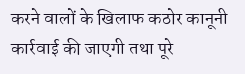करने वालों के खिलाफ कठोर कानूनी कार्रवाई की जाएगी तथा पूरे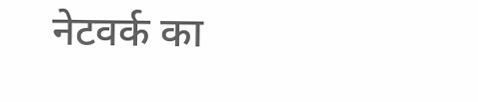नेटवर्क का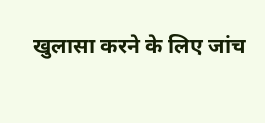खुलासा करने के लिए जांच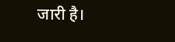जारी है।